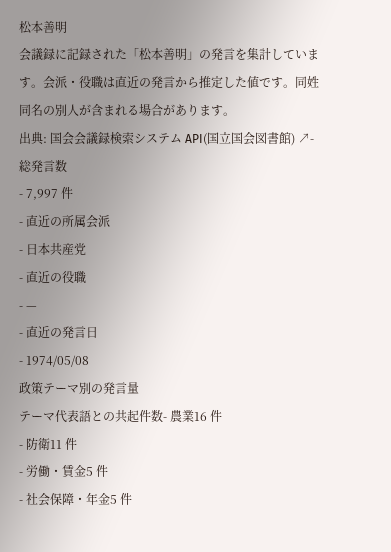松本善明
会議録に記録された「松本善明」の発言を集計しています。会派・役職は直近の発言から推定した値です。同姓同名の別人が含まれる場合があります。
出典: 国会会議録検索システム API(国立国会図書館) ↗- 総発言数
- 7,997 件
- 直近の所属会派
- 日本共産党
- 直近の役職
- —
- 直近の発言日
- 1974/05/08
政策テーマ別の発言量
テーマ代表語との共起件数- 農業16 件
- 防衛11 件
- 労働・賃金5 件
- 社会保障・年金5 件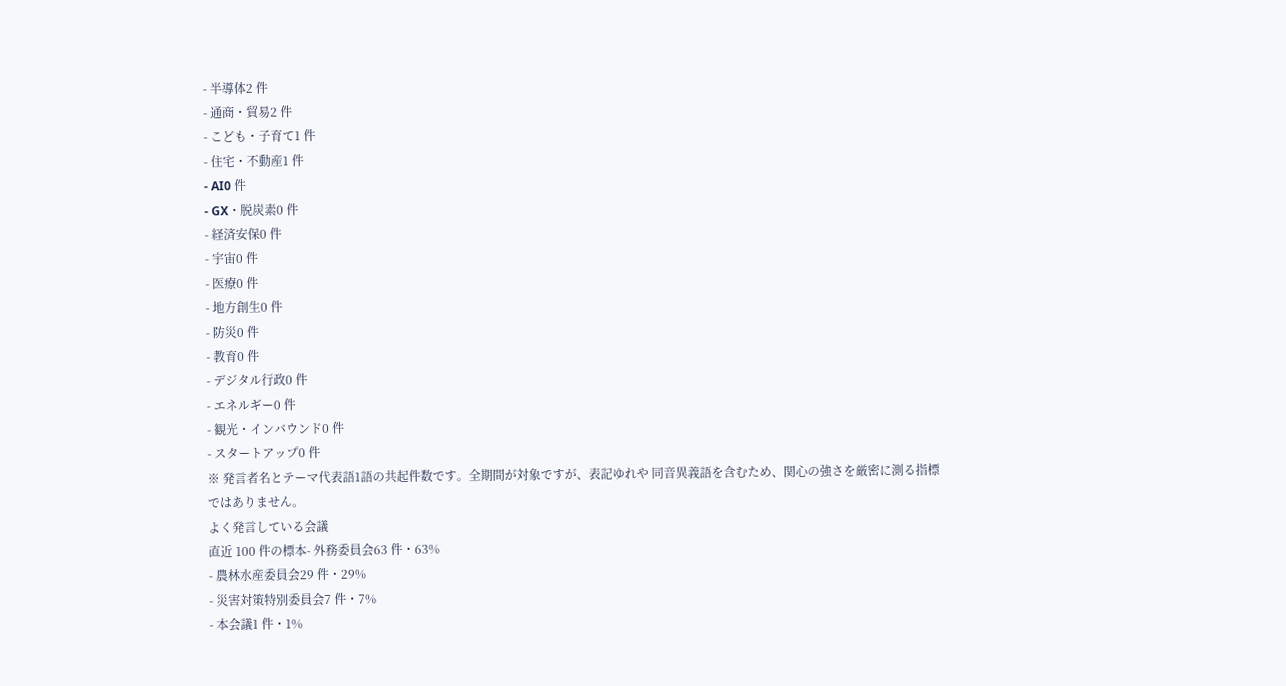- 半導体2 件
- 通商・貿易2 件
- こども・子育て1 件
- 住宅・不動産1 件
- AI0 件
- GX・脱炭素0 件
- 経済安保0 件
- 宇宙0 件
- 医療0 件
- 地方創生0 件
- 防災0 件
- 教育0 件
- デジタル行政0 件
- エネルギー0 件
- 観光・インバウンド0 件
- スタートアップ0 件
※ 発言者名とテーマ代表語1語の共起件数です。全期間が対象ですが、表記ゆれや 同音異義語を含むため、関心の強さを厳密に測る指標ではありません。
よく発言している会議
直近 100 件の標本- 外務委員会63 件・63%
- 農林水産委員会29 件・29%
- 災害対策特別委員会7 件・7%
- 本会議1 件・1%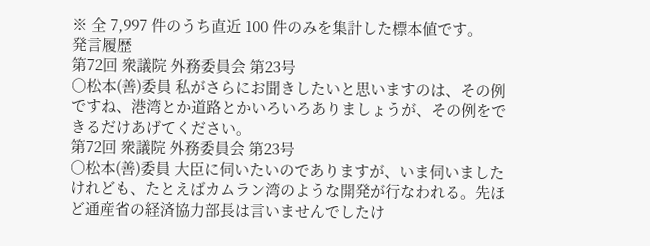※ 全 7,997 件のうち直近 100 件のみを集計した標本値です。
発言履歴
第72回 衆議院 外務委員会 第23号
○松本(善)委員 私がさらにお聞きしたいと思いますのは、その例ですね、港湾とか道路とかいろいろありましょうが、その例をできるだけあげてください。
第72回 衆議院 外務委員会 第23号
○松本(善)委員 大臣に伺いたいのでありますが、いま伺いましたけれども、たとえばカムラン湾のような開発が行なわれる。先ほど通産省の経済協力部長は言いませんでしたけ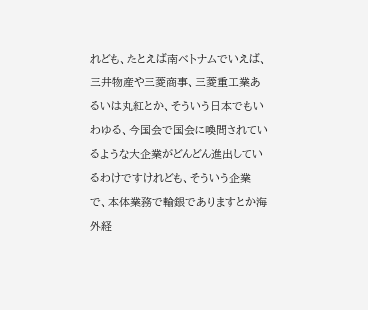れども、たとえば南ベトナムでいえば、三井物産や三菱商事、三菱重工業あるいは丸紅とか、そういう日本でもいわゆる、今国会で国会に喚問されているような大企業がどんどん進出しているわけですけれども、そういう企業で、本体業務で輸銀でありますとか海外経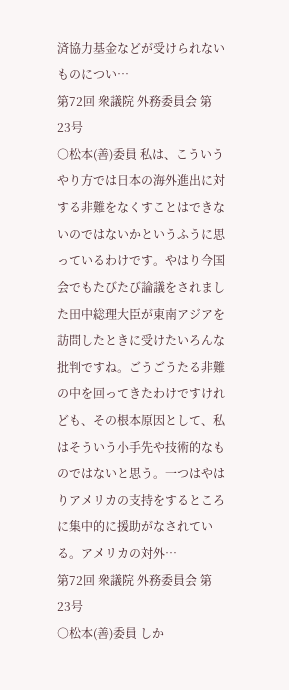済協力基金などが受けられないものについ…
第72回 衆議院 外務委員会 第23号
○松本(善)委員 私は、こういうやり方では日本の海外進出に対する非難をなくすことはできないのではないかというふうに思っているわけです。やはり今国会でもたびたび論議をされました田中総理大臣が東南アジアを訪問したときに受けたいろんな批判ですね。ごうごうたる非難の中を回ってきたわけですけれども、その根本原因として、私はそういう小手先や技術的なものではないと思う。一つはやはりアメリカの支持をするところに集中的に援助がなされている。アメリカの対外…
第72回 衆議院 外務委員会 第23号
○松本(善)委員 しか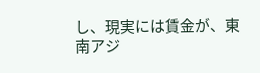し、現実には賃金が、東南アジ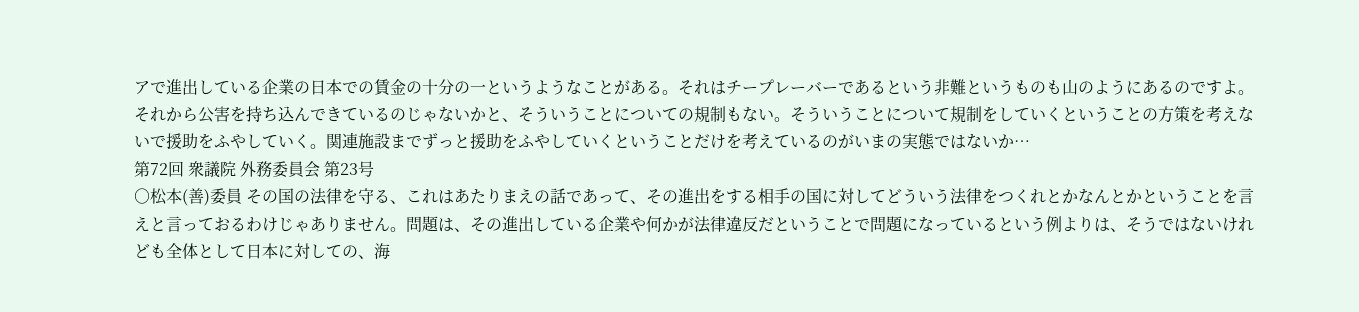アで進出している企業の日本での賃金の十分の一というようなことがある。それはチープレーバーであるという非難というものも山のようにあるのですよ。それから公害を持ち込んできているのじゃないかと、そういうことについての規制もない。そういうことについて規制をしていくということの方策を考えないで援助をふやしていく。関連施設までずっと援助をふやしていくということだけを考えているのがいまの実態ではないか…
第72回 衆議院 外務委員会 第23号
○松本(善)委員 その国の法律を守る、これはあたりまえの話であって、その進出をする相手の国に対してどういう法律をつくれとかなんとかということを言えと言っておるわけじゃありません。問題は、その進出している企業や何かが法律違反だということで問題になっているという例よりは、そうではないけれども全体として日本に対しての、海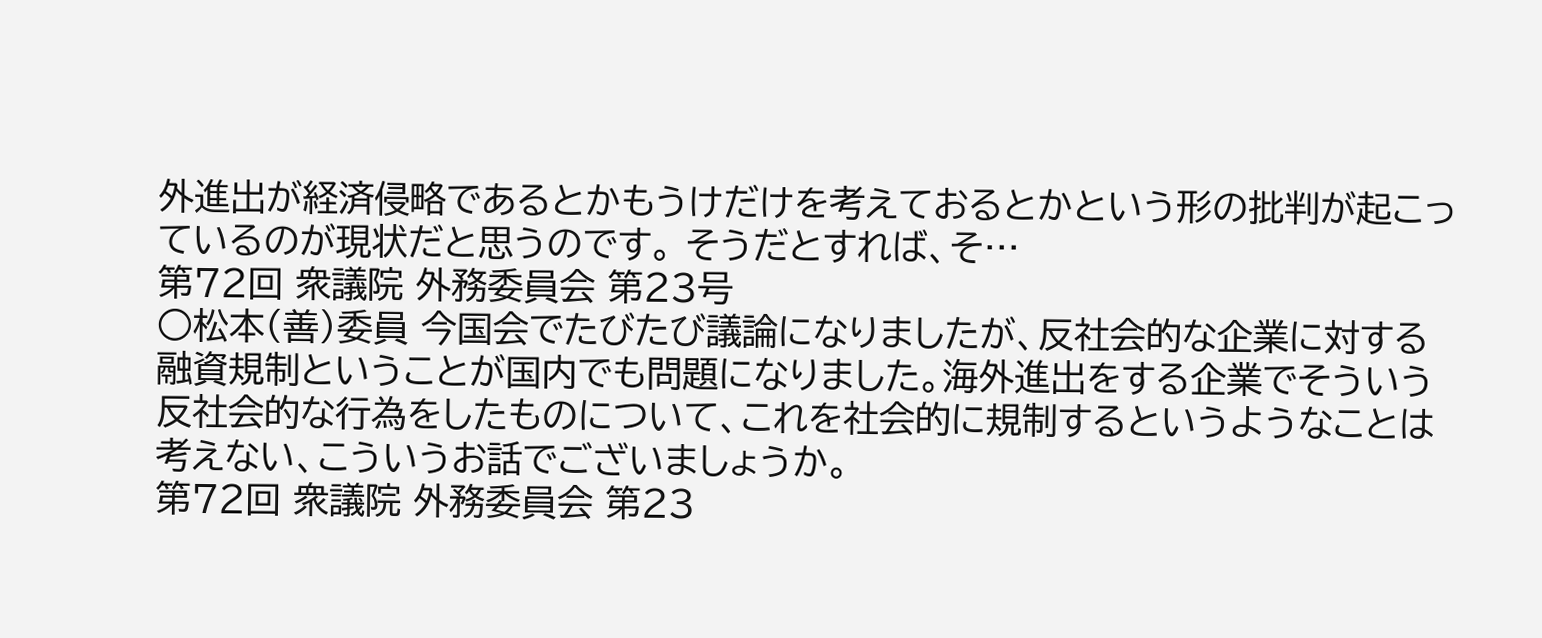外進出が経済侵略であるとかもうけだけを考えておるとかという形の批判が起こっているのが現状だと思うのです。 そうだとすれば、そ…
第72回 衆議院 外務委員会 第23号
○松本(善)委員 今国会でたびたび議論になりましたが、反社会的な企業に対する融資規制ということが国内でも問題になりました。海外進出をする企業でそういう反社会的な行為をしたものについて、これを社会的に規制するというようなことは考えない、こういうお話でございましょうか。
第72回 衆議院 外務委員会 第23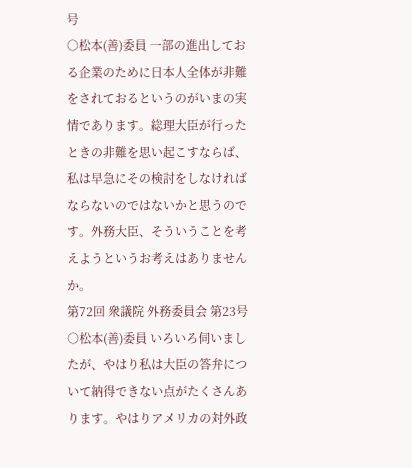号
○松本(善)委員 一部の進出しておる企業のために日本人全体が非難をされておるというのがいまの実情であります。総理大臣が行ったときの非難を思い起こすならば、私は早急にその検討をしなければならないのではないかと思うのです。外務大臣、そういうことを考えようというお考えはありませんか。
第72回 衆議院 外務委員会 第23号
○松本(善)委員 いろいろ伺いましたが、やはり私は大臣の答弁について納得できない点がたくさんあります。やはりアメリカの対外政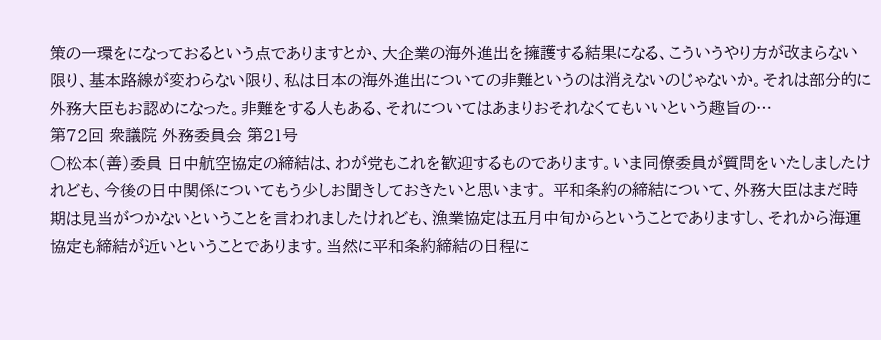策の一環をになっておるという点でありますとか、大企業の海外進出を擁護する結果になる、こういうやり方が改まらない限り、基本路線が変わらない限り、私は日本の海外進出についての非難というのは消えないのじゃないか。それは部分的に外務大臣もお認めになった。非難をする人もある、それについてはあまりおそれなくてもいいという趣旨の…
第72回 衆議院 外務委員会 第21号
○松本(善)委員 日中航空協定の締結は、わが党もこれを歓迎するものであります。いま同僚委員が質問をいたしましたけれども、今後の日中関係についてもう少しお聞きしておきたいと思います。 平和条約の締結について、外務大臣はまだ時期は見当がつかないということを言われましたけれども、漁業協定は五月中旬からということでありますし、それから海運協定も締結が近いということであります。当然に平和条約締結の日程に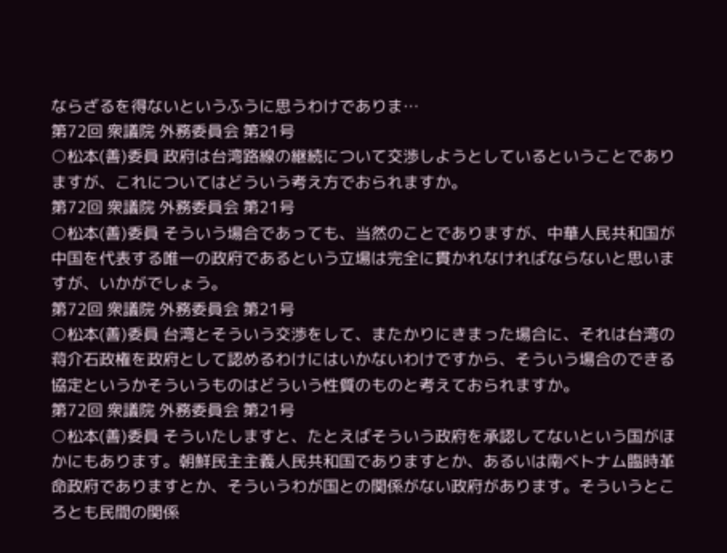ならざるを得ないというふうに思うわけでありま…
第72回 衆議院 外務委員会 第21号
○松本(善)委員 政府は台湾路線の継続について交渉しようとしているということでありますが、これについてはどういう考え方でおられますか。
第72回 衆議院 外務委員会 第21号
○松本(善)委員 そういう場合であっても、当然のことでありますが、中華人民共和国が中国を代表する唯一の政府であるという立場は完全に貫かれなければならないと思いますが、いかがでしょう。
第72回 衆議院 外務委員会 第21号
○松本(善)委員 台湾とそういう交渉をして、またかりにきまった場合に、それは台湾の蒋介石政権を政府として認めるわけにはいかないわけですから、そういう場合のできる協定というかそういうものはどういう性質のものと考えておられますか。
第72回 衆議院 外務委員会 第21号
○松本(善)委員 そういたしますと、たとえばそういう政府を承認してないという国がほかにもあります。朝鮮民主主義人民共和国でありますとか、あるいは南ベトナム臨時革命政府でありますとか、そういうわが国との関係がない政府があります。そういうところとも民間の関係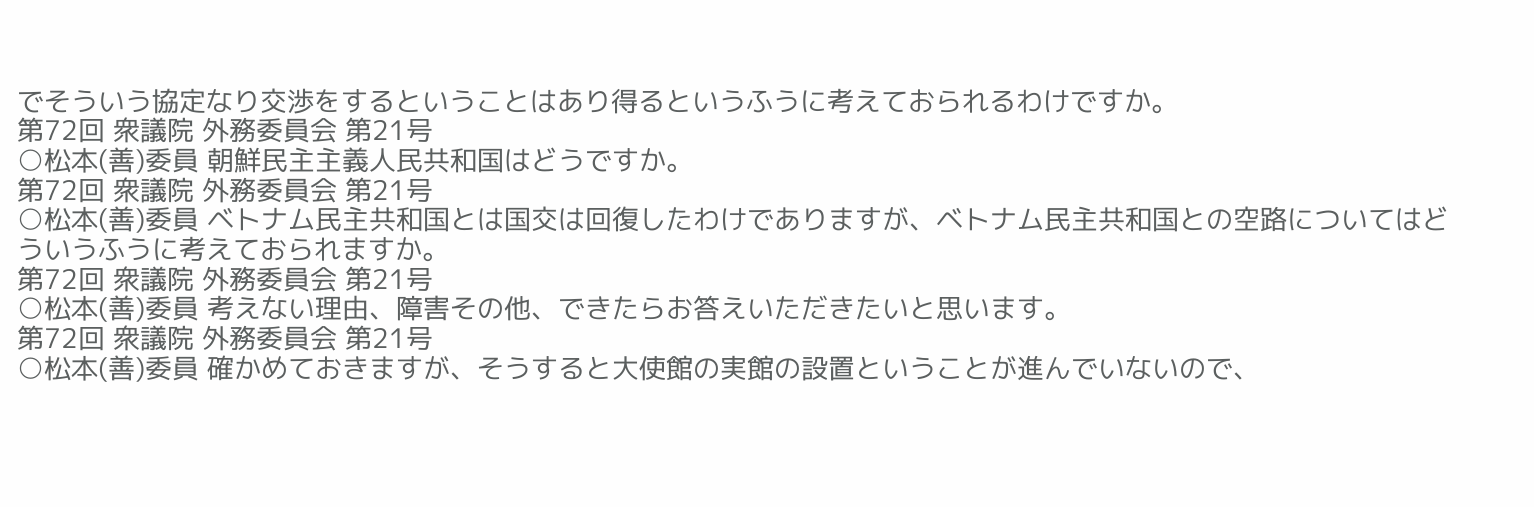でそういう協定なり交渉をするということはあり得るというふうに考えておられるわけですか。
第72回 衆議院 外務委員会 第21号
○松本(善)委員 朝鮮民主主義人民共和国はどうですか。
第72回 衆議院 外務委員会 第21号
○松本(善)委員 ベトナム民主共和国とは国交は回復したわけでありますが、ベトナム民主共和国との空路についてはどういうふうに考えておられますか。
第72回 衆議院 外務委員会 第21号
○松本(善)委員 考えない理由、障害その他、できたらお答えいただきたいと思います。
第72回 衆議院 外務委員会 第21号
○松本(善)委員 確かめておきますが、そうすると大使館の実館の設置ということが進んでいないので、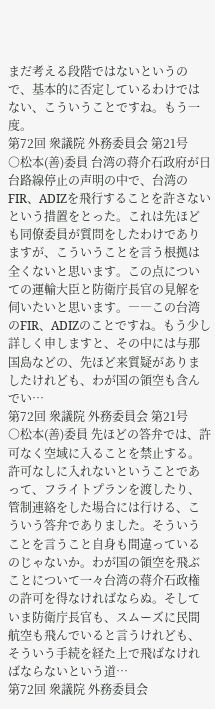まだ考える段階ではないというので、基本的に否定しているわけではない、こういうことですね。もう一度。
第72回 衆議院 外務委員会 第21号
○松本(善)委員 台湾の蒋介石政府が日台路線停止の声明の中で、台湾のFIR、ADIZを飛行することを許さないという措置をとった。これは先ほども同僚委員が質問をしたわけでありますが、こういうことを言う根拠は全くないと思います。この点についての運輸大臣と防衛庁長官の見解を伺いたいと思います。――この台湾のFIR、ADIZのことですね。もう少し詳しく申しますと、その中には与那国島などの、先ほど来質疑がありましたけれども、わが国の領空も含んでい…
第72回 衆議院 外務委員会 第21号
○松本(善)委員 先ほどの答弁では、許可なく空域に入ることを禁止する。許可なしに入れないということであって、フライトプランを渡したり、管制連絡をした場合には行ける、こういう答弁でありました。そういうことを言うこと自身も間違っているのじゃないか。わが国の領空を飛ぶことについて一々台湾の蒋介石政権の許可を得なければならぬ。そしていま防衛庁長官も、スムーズに民間航空も飛んでいると言うけれども、そういう手続を経た上で飛ばなければならないという道…
第72回 衆議院 外務委員会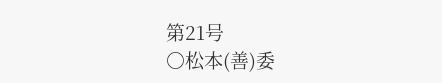第21号
○松本(善)委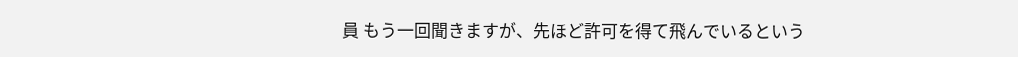員 もう一回聞きますが、先ほど許可を得て飛んでいるという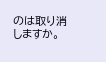のは取り消しますか。